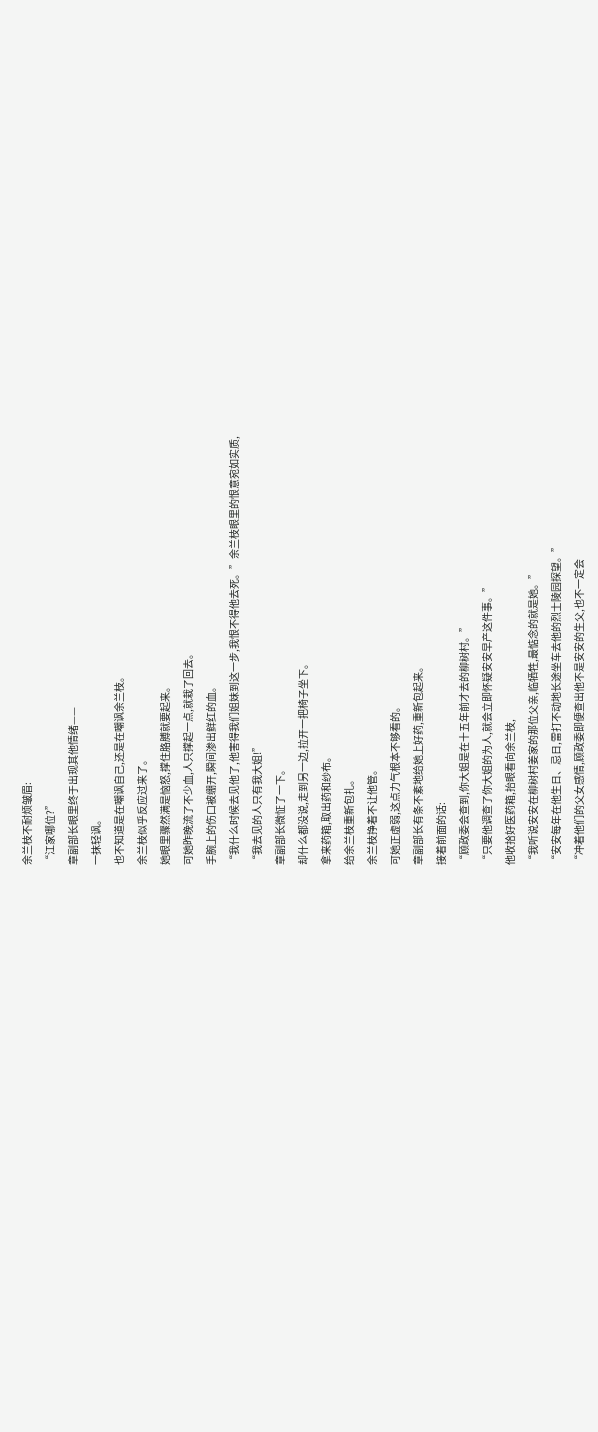余兰枝不耐烦皱眉:
“江家哪位?”
章副部长眼里终于出现其他情绪——
一抹轻讽。
也不知道是在嘲讽自己,还是在嘲讽余兰枝。
余兰枝似乎反应过来了。
她眼里骤然满是恼怒,撑住胳膊就要起来。
可她昨晚流了不少血,人只撑起一点,就栽了回去。
手腕上的伤口被绷开,瞬间渗出鲜红的血。
“我什么时候去见他了,他害得我们姐妹到这一步,我恨不得他去死。”余兰枝眼里的恨意宛如实质,
“我去见的人只有我大姐!”
章副部长微怔了一下。
却什么都没说,走到另一边,拉开一把椅子坐下。
拿来药箱,取出药和纱布。
给余兰枝重新包扎。
余兰枝挣着不让他管。
可她正虚弱,这点力气根本不够看的。
章副部长有条不紊地给她上好药,重新包起来。
接着前面的话:
“顾政委会查到,你大姐是在十五年前才去的柳树村。”
“只要他调查了你大姐的为人,就会立即怀疑安安早产这件事。”
他收拾好医药箱,抬眼看向余兰枝,
“我听说安安在柳树村姜家的那位父亲,临牺牲,最惦念的就是她。”
“安安每年在他生日、忌日,雷打不动地长途坐车去他的烈士陵园探望。”
“冲着他们的父女感情,顾政委即便查出他不是安安的生父,也不一定会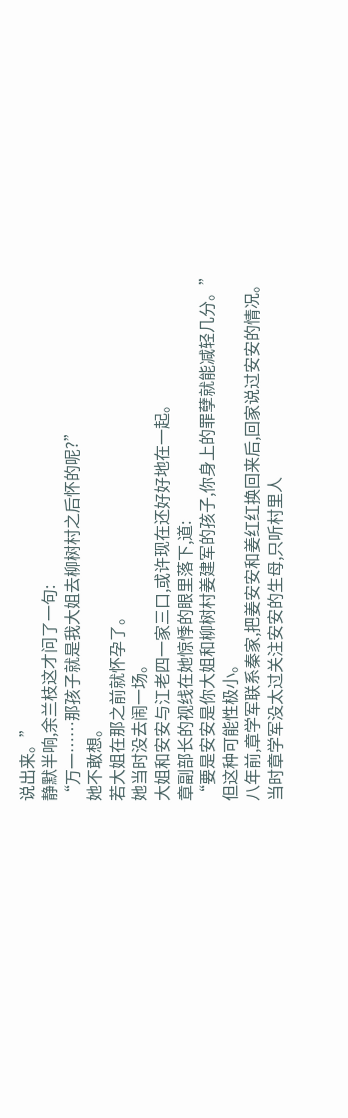说出来。”
静默半响,余兰枝这才问了一句:
“万一……那孩子就是我大姐去柳树村之后怀的呢?”
她不敢想。
若大姐在那之前就怀孕了。
她当时没去闹一场。
大姐和安安与江老四一家三口,或许现在还好好地在一起。
章副部长的视线在她惊悸的眼里落下,道:
“要是安安是你大姐和柳树村姜建军的孩子,你身上的罪孽就能减轻几分。”
但这种可能性极小。
八年前,章学军联系秦家,把姜安安和姜红红换回来后,回家说过安安的情况。
当时章学军没太过关注安安的生母,只听村里人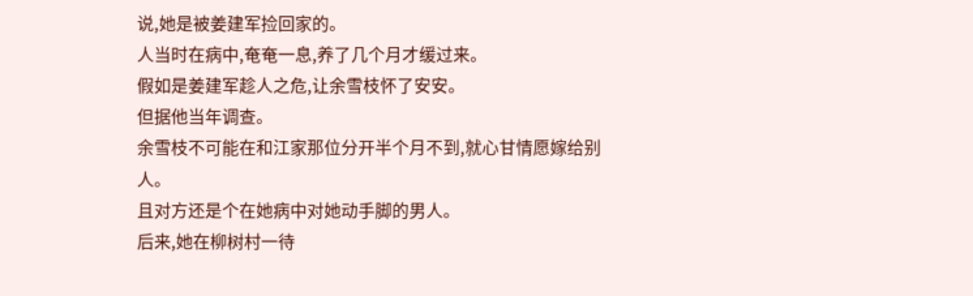说,她是被姜建军捡回家的。
人当时在病中,奄奄一息,养了几个月才缓过来。
假如是姜建军趁人之危,让余雪枝怀了安安。
但据他当年调查。
余雪枝不可能在和江家那位分开半个月不到,就心甘情愿嫁给别人。
且对方还是个在她病中对她动手脚的男人。
后来,她在柳树村一待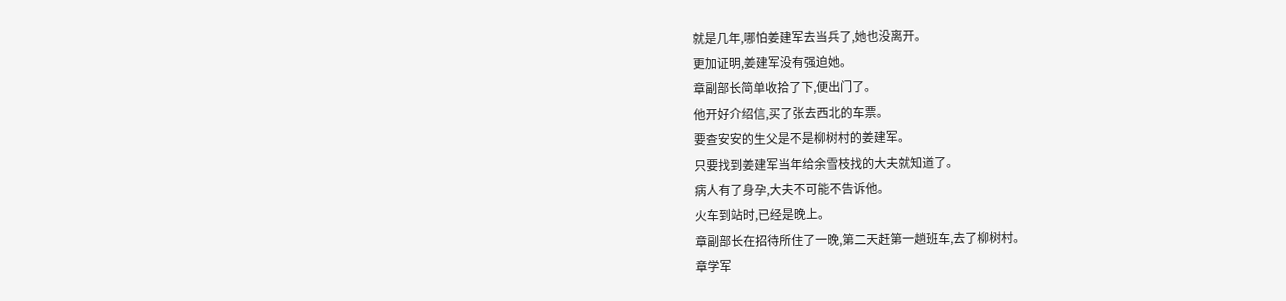就是几年,哪怕姜建军去当兵了,她也没离开。
更加证明,姜建军没有强迫她。
章副部长简单收拾了下,便出门了。
他开好介绍信,买了张去西北的车票。
要查安安的生父是不是柳树村的姜建军。
只要找到姜建军当年给余雪枝找的大夫就知道了。
病人有了身孕,大夫不可能不告诉他。
火车到站时,已经是晚上。
章副部长在招待所住了一晚,第二天赶第一趟班车,去了柳树村。
章学军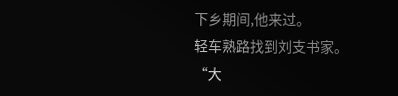下乡期间,他来过。
轻车熟路找到刘支书家。
“大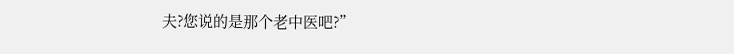夫?您说的是那个老中医吧?”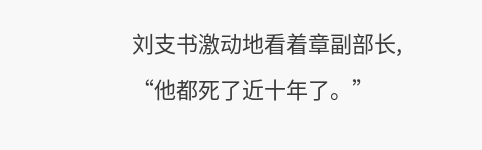刘支书激动地看着章副部长,
“他都死了近十年了。”